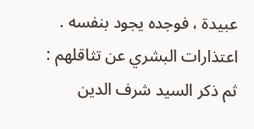عبيدة ، فوجده يجود بنفسه .
اعتذارات البشري عن تثاقلهم :
ثم ذكر السيد شرف الدين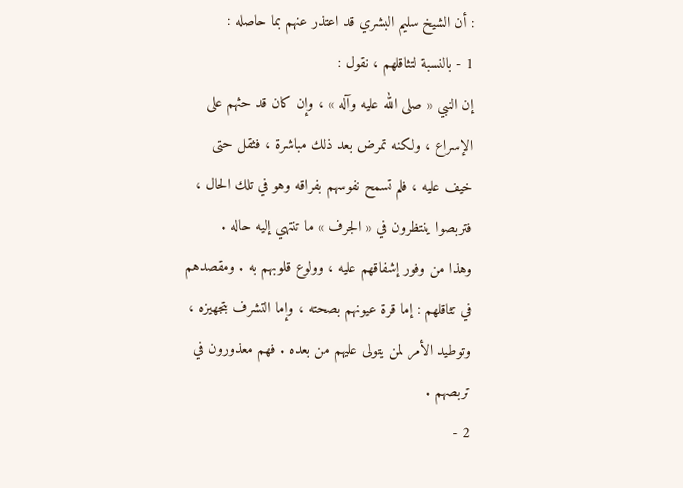: أن الشيخ سليم البشري قد اعتذر عنهم بما حاصله :
1 - بالنسبة لتثاقلهم ، نقول :
إن النبي « صلى الله عليه وآله » ، وإن كان قد حثهم على الإسراع ، ولكنه تمرض بعد ذلك مباشرة ، فثقل حتى خيف عليه ، فلم تسمح نفوسهم بفراقه وهو في تلك الحال ، فتربصوا ينتظرون في « الجرف » ما تنتهي إليه حاله .
وهذا من وفور إشفاقهم عليه ، وولوع قلوبهم به . ومقصدهم في تثاقلهم : إما قرة عيونهم بصحته ، وإما التشرف بتجهيزه ، وتوطيد الأمر لمن يتولى عليهم من بعده . فهم معذورون في تربصهم .
2 -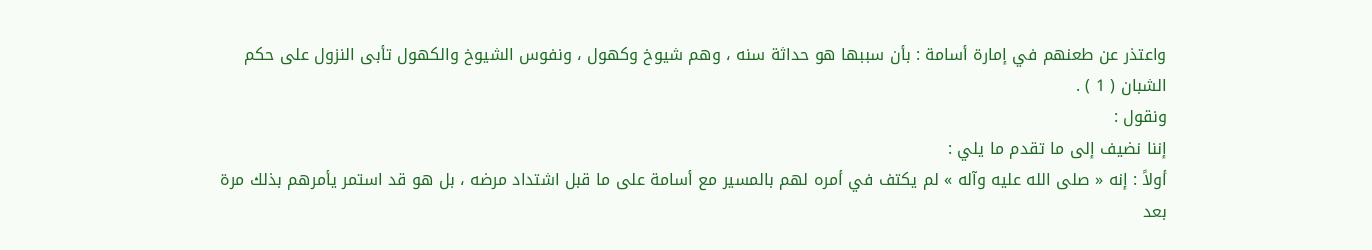واعتذر عن طعنهم في إمارة أسامة : بأن سببها هو حداثة سنه ، وهم شيوخ وكهول ، ونفوس الشيوخ والكهول تأبى النزول على حكم الشبان ( 1 ) .
ونقول :
إننا نضيف إلى ما تقدم ما يلي :
أولاً : إنه « صلى الله عليه وآله » لم يكتف في أمره لهم بالمسير مع أسامة على ما قبل اشتداد مرضه ، بل هو قد استمر يأمرهم بذلك مرة بعد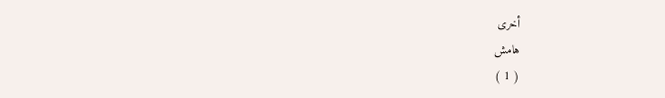أخرى
هامش
( 1 )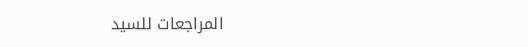المراجعات للسيد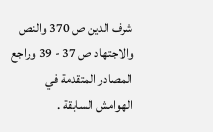شرف الدين ص 370 والنص والاجتهاد ص 37 - 39 وراجع المصادر المتقدمة في الهوامش السابقة .